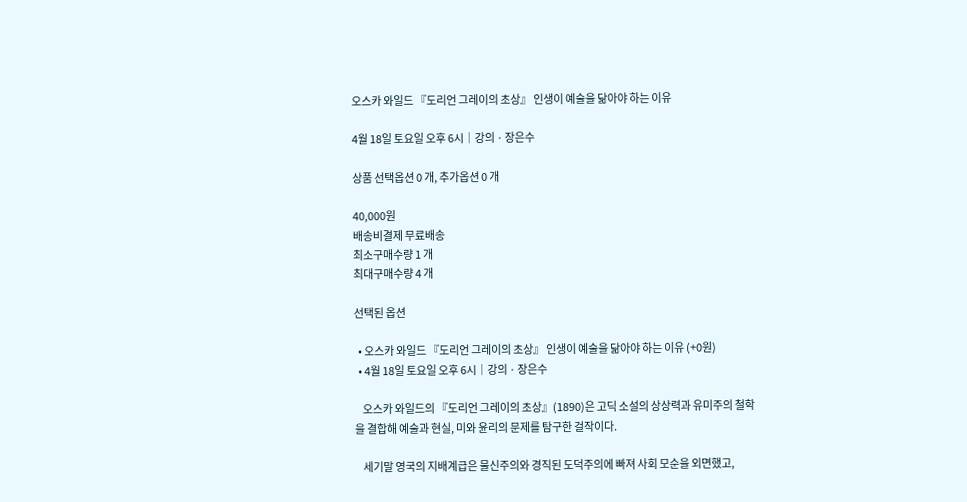오스카 와일드 『도리언 그레이의 초상』 인생이 예술을 닮아야 하는 이유

4월 18일 토요일 오후 6시│강의 · 장은수

상품 선택옵션 0 개, 추가옵션 0 개

40,000원
배송비결제 무료배송
최소구매수량 1 개
최대구매수량 4 개

선택된 옵션

  • 오스카 와일드 『도리언 그레이의 초상』 인생이 예술을 닮아야 하는 이유 (+0원)
  • 4월 18일 토요일 오후 6시│강의 · 장은수

    오스카 와일드의 『도리언 그레이의 초상』(1890)은 고딕 소설의 상상력과 유미주의 철학을 결합해 예술과 현실, 미와 윤리의 문제를 탐구한 걸작이다.

    세기말 영국의 지배계급은 물신주의와 경직된 도덕주의에 빠져 사회 모순을 외면했고,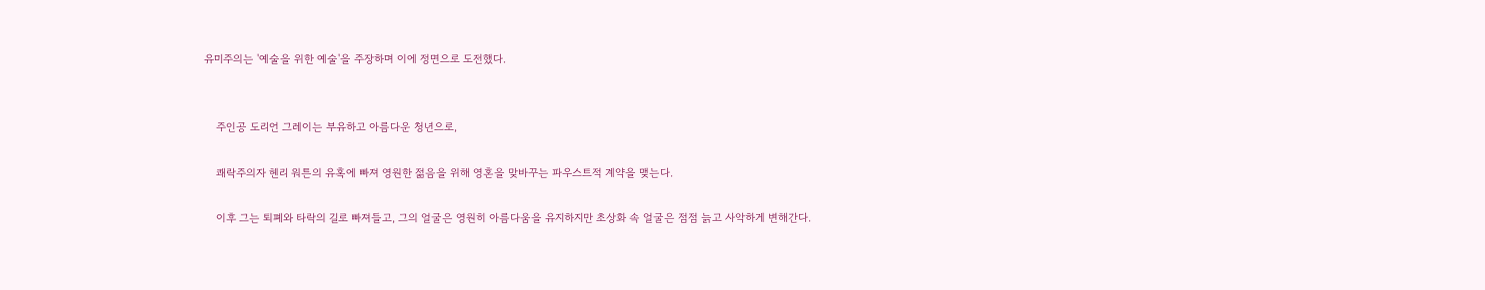유미주의는 '예술을 위한 예술'을 주장하며 이에 정면으로 도전했다.


    주인공 도리언 그레이는 부유하고 아름다운 청년으로,

    쾌락주의자 헨리 워튼의 유혹에 빠져 영원한 젊음을 위해 영혼을 맞바꾸는 파우스트적 계약을 맺는다.

    이후 그는 퇴폐와 타락의 길로 빠져들고, 그의 얼굴은 영원히 아름다움을 유지하지만 초상화 속 얼굴은 점점 늙고 사악하게 변해간다.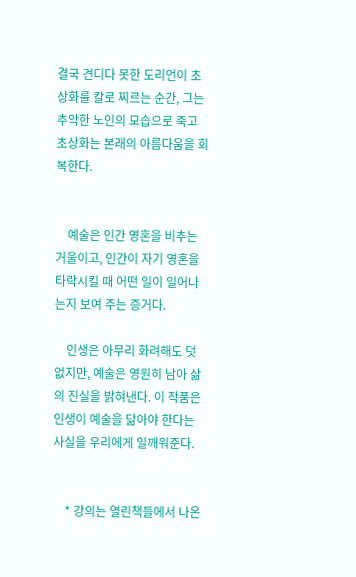결국 견디다 못한 도리언이 초상화를 칼로 찌르는 순간, 그는 추악한 노인의 모습으로 죽고 초상화는 본래의 아름다움을 회복한다.


    예술은 인간 영혼을 비추는 거울이고, 인간이 자기 영혼을 타락시킬 때 어떤 일이 일어나는지 보여 주는 증거다.

    인생은 아무리 화려해도 덧없지만, 예술은 영원히 남아 삶의 진실을 밝혀낸다. 이 작품은 인생이 예술을 닮아야 한다는 사실을 우리에게 일깨워준다.


    * 강의는 열린책들에서 나온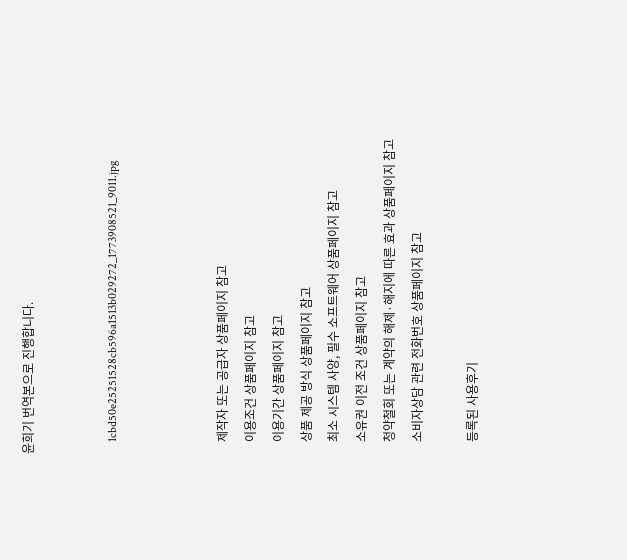윤희기 번역본으로 진행합니다.


    1cbd50e25251528cb596a1513b029272_1773908521_9011.jpg



    제작자 또는 공급자 상품페이지 참고
    이용조건 상품페이지 참고
    이용기간 상품페이지 참고
    상품 제공 방식 상품페이지 참고
    최소 시스템 사양, 필수 소프트웨어 상품페이지 참고
    소유권 이전 조건 상품페이지 참고
    청약철회 또는 계약의 해제·해지에 따른 효과 상품페이지 참고
    소비자상담 관련 전화번호 상품페이지 참고

    등록된 사용후기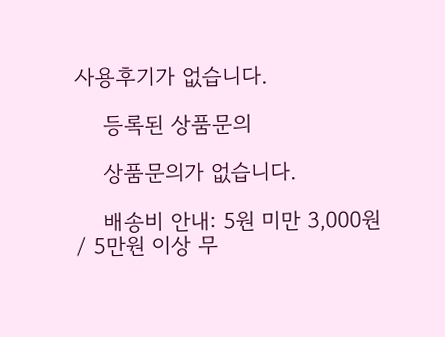사용후기가 없습니다.

    등록된 상품문의

    상품문의가 없습니다.

    배송비 안내: 5원 미만 3,000원 / 5만원 이상 무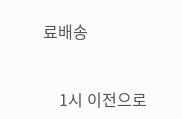료배송


    1시 이전으로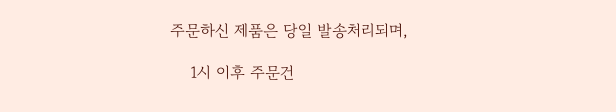주문하신 제품은 당일 발송처리되며,

    1시 이후 주문건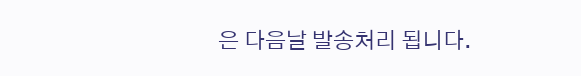은 다음날 발송처리 됩니다.